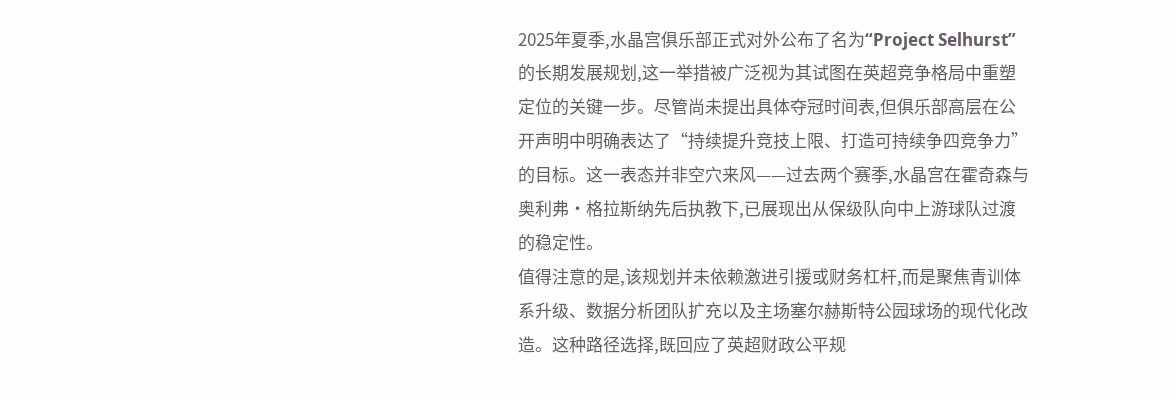2025年夏季,水晶宫俱乐部正式对外公布了名为“Project Selhurst”的长期发展规划,这一举措被广泛视为其试图在英超竞争格局中重塑定位的关键一步。尽管尚未提出具体夺冠时间表,但俱乐部高层在公开声明中明确表达了“持续提升竞技上限、打造可持续争四竞争力”的目标。这一表态并非空穴来风——过去两个赛季,水晶宫在霍奇森与奥利弗·格拉斯纳先后执教下,已展现出从保级队向中上游球队过渡的稳定性。
值得注意的是,该规划并未依赖激进引援或财务杠杆,而是聚焦青训体系升级、数据分析团队扩充以及主场塞尔赫斯特公园球场的现代化改造。这种路径选择,既回应了英超财政公平规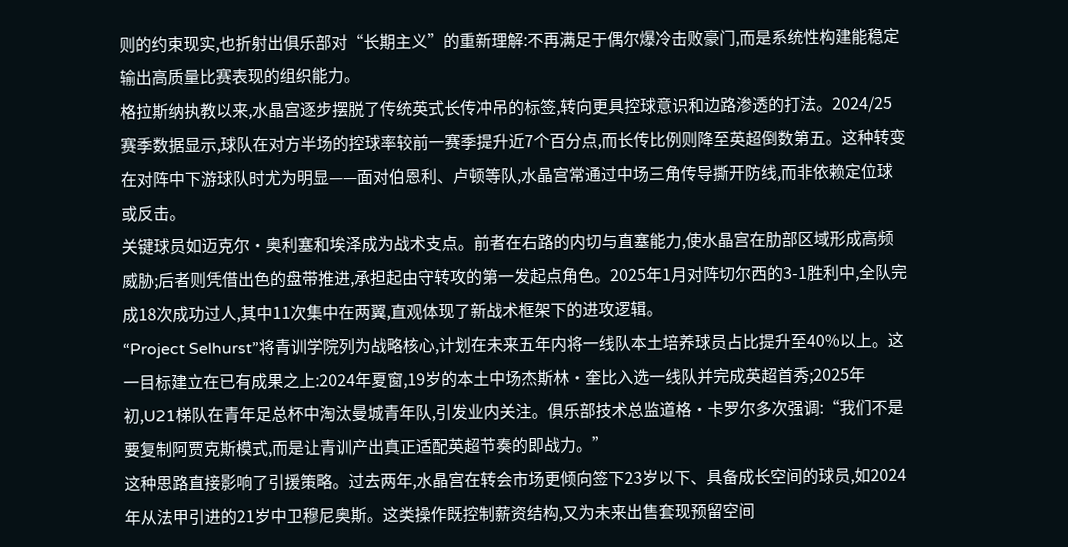则的约束现实,也折射出俱乐部对“长期主义”的重新理解:不再满足于偶尔爆冷击败豪门,而是系统性构建能稳定输出高质量比赛表现的组织能力。
格拉斯纳执教以来,水晶宫逐步摆脱了传统英式长传冲吊的标签,转向更具控球意识和边路渗透的打法。2024/25赛季数据显示,球队在对方半场的控球率较前一赛季提升近7个百分点,而长传比例则降至英超倒数第五。这种转变在对阵中下游球队时尤为明显——面对伯恩利、卢顿等队,水晶宫常通过中场三角传导撕开防线,而非依赖定位球或反击。
关键球员如迈克尔·奥利塞和埃泽成为战术支点。前者在右路的内切与直塞能力,使水晶宫在肋部区域形成高频威胁;后者则凭借出色的盘带推进,承担起由守转攻的第一发起点角色。2025年1月对阵切尔西的3-1胜利中,全队完成18次成功过人,其中11次集中在两翼,直观体现了新战术框架下的进攻逻辑。
“Project Selhurst”将青训学院列为战略核心,计划在未来五年内将一线队本土培养球员占比提升至40%以上。这一目标建立在已有成果之上:2024年夏窗,19岁的本土中场杰斯林·奎比入选一线队并完成英超首秀;2025年初,U21梯队在青年足总杯中淘汰曼城青年队,引发业内关注。俱乐部技术总监道格·卡罗尔多次强调:“我们不是要复制阿贾克斯模式,而是让青训产出真正适配英超节奏的即战力。”
这种思路直接影响了引援策略。过去两年,水晶宫在转会市场更倾向签下23岁以下、具备成长空间的球员,如2024年从法甲引进的21岁中卫穆尼奥斯。这类操作既控制薪资结构,又为未来出售套现预留空间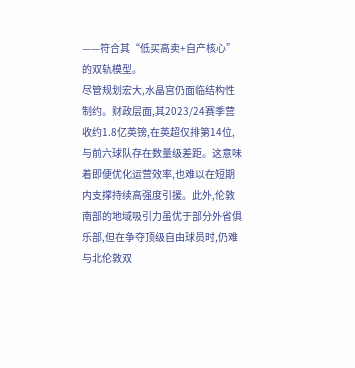——符合其“低买高卖+自产核心”的双轨模型。
尽管规划宏大,水晶宫仍面临结构性制约。财政层面,其2023/24赛季营收约1.8亿英镑,在英超仅排第14位,与前六球队存在数量级差距。这意味着即便优化运营效率,也难以在短期内支撑持续高强度引援。此外,伦敦南部的地域吸引力虽优于部分外省俱乐部,但在争夺顶级自由球员时,仍难与北伦敦双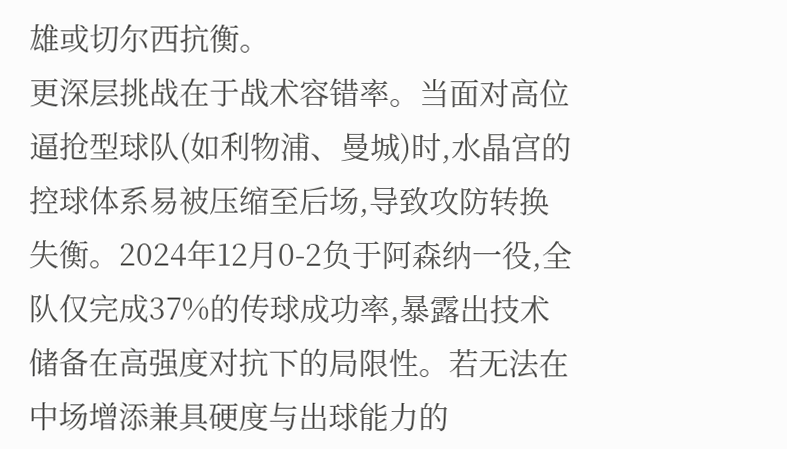雄或切尔西抗衡。
更深层挑战在于战术容错率。当面对高位逼抢型球队(如利物浦、曼城)时,水晶宫的控球体系易被压缩至后场,导致攻防转换失衡。2024年12月0-2负于阿森纳一役,全队仅完成37%的传球成功率,暴露出技术储备在高强度对抗下的局限性。若无法在中场增添兼具硬度与出球能力的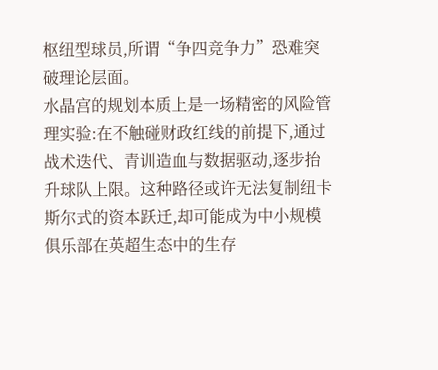枢纽型球员,所谓“争四竞争力”恐难突破理论层面。
水晶宫的规划本质上是一场精密的风险管理实验:在不触碰财政红线的前提下,通过战术迭代、青训造血与数据驱动,逐步抬升球队上限。这种路径或许无法复制纽卡斯尔式的资本跃迁,却可能成为中小规模俱乐部在英超生态中的生存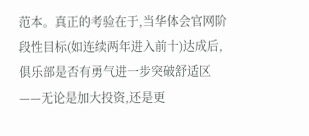范本。真正的考验在于,当华体会官网阶段性目标(如连续两年进入前十)达成后,俱乐部是否有勇气进一步突破舒适区——无论是加大投资,还是更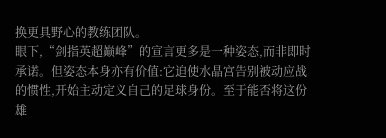换更具野心的教练团队。
眼下,“剑指英超巅峰”的宣言更多是一种姿态,而非即时承诺。但姿态本身亦有价值:它迫使水晶宫告别被动应战的惯性,开始主动定义自己的足球身份。至于能否将这份雄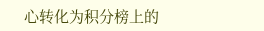心转化为积分榜上的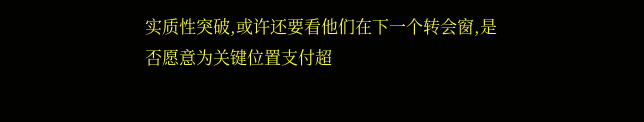实质性突破,或许还要看他们在下一个转会窗,是否愿意为关键位置支付超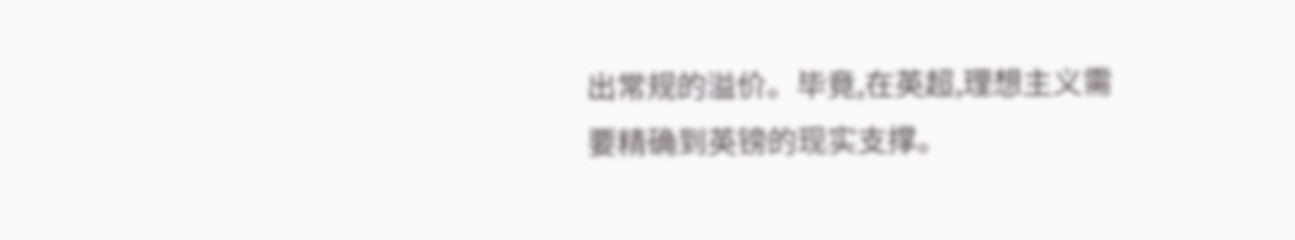出常规的溢价。毕竟,在英超,理想主义需要精确到英镑的现实支撑。